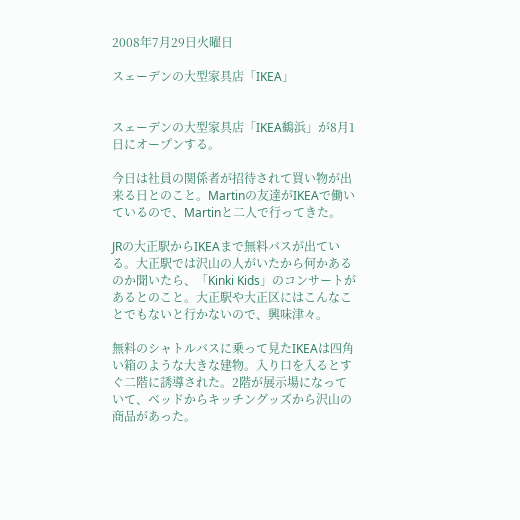2008年7月29日火曜日

スェーデンの大型家具店「IKEA」


スェーデンの大型家具店「IKEA鶴浜」が8月1日にオープンする。

今日は社員の関係者が招待されて買い物が出来る日とのこと。Martinの友達がIKEAで働いているので、Martinと二人で行ってきた。

JRの大正駅からIKEAまで無料バスが出ている。大正駅では沢山の人がいたから何かあるのか聞いたら、「Kinki Kids」のコンサートがあるとのこと。大正駅や大正区にはこんなことでもないと行かないので、興味津々。

無料のシャトルバスに乗って見たIKEAは四角い箱のような大きな建物。入り口を入るとすぐ二階に誘導された。2階が展示場になっていて、ベッドからキッチングッズから沢山の商品があった。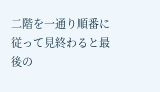二階を一通り順番に従って見終わると最後の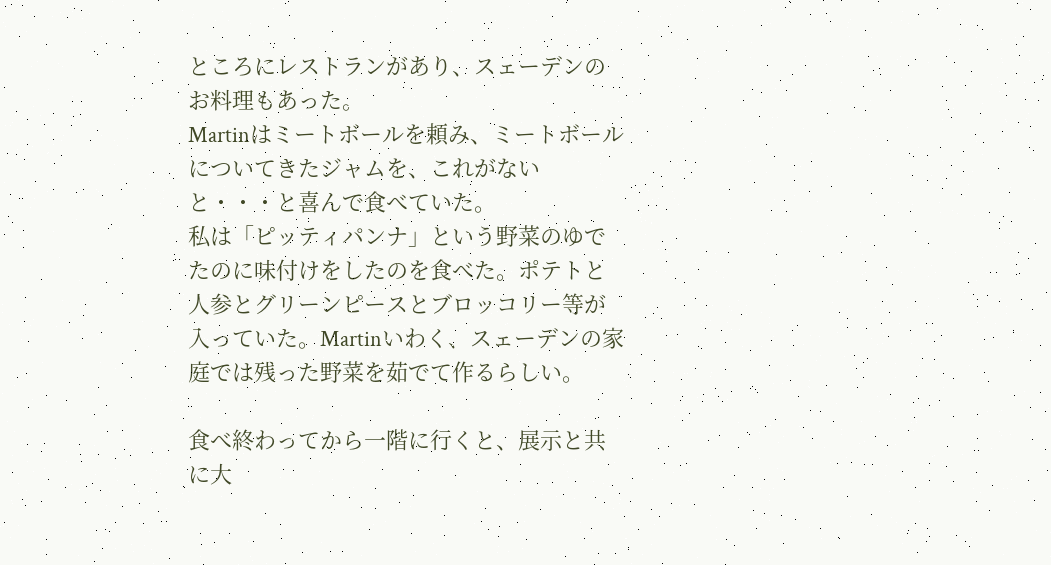ところにレストランがあり、スェーデンのお料理もあった。
Martinはミートボールを頼み、ミートボールについてきたジャムを、これがないと・・・と喜んで食べていた。
私は「ピッティパンナ」という野菜のゆでたのに味付けをしたのを食べた。ポテトと人参とグリーンピースとブロッコリー等が入っていた。Martinいわく、スェーデンの家庭では残った野菜を茹でて作るらしい。

食べ終わってから一階に行くと、展示と共に大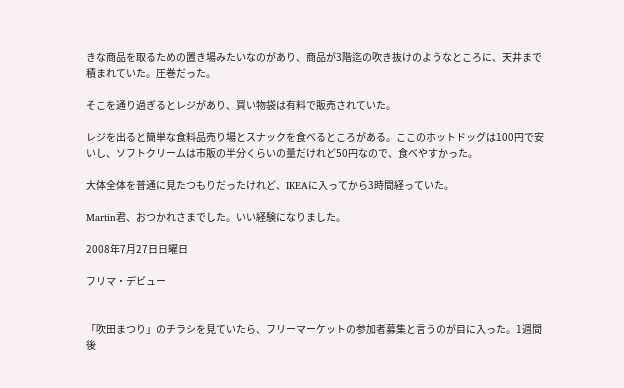きな商品を取るための置き場みたいなのがあり、商品が3階迄の吹き抜けのようなところに、天井まで積まれていた。圧巻だった。

そこを通り過ぎるとレジがあり、買い物袋は有料で販売されていた。

レジを出ると簡単な食料品売り場とスナックを食べるところがある。ここのホットドッグは100円で安いし、ソフトクリームは市販の半分くらいの量だけれど50円なので、食べやすかった。

大体全体を普通に見たつもりだったけれど、IKEAに入ってから3時間経っていた。

Martin君、おつかれさまでした。いい経験になりました。

2008年7月27日日曜日

フリマ・デビュー


「吹田まつり」のチラシを見ていたら、フリーマーケットの参加者募集と言うのが目に入った。1週間後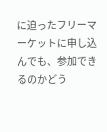に迫ったフリーマーケットに申し込んでも、参加できるのかどう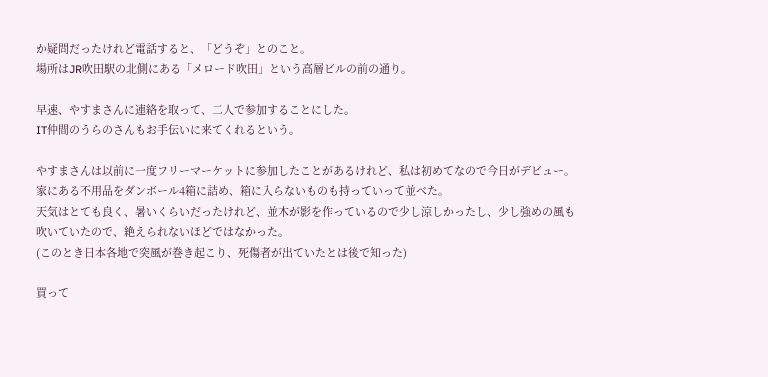か疑問だったけれど電話すると、「どうぞ」とのこと。
場所はJR吹田駅の北側にある「メロード吹田」という高層ビルの前の通り。

早速、やすまさんに連絡を取って、二人で参加することにした。
IT仲間のうらのさんもお手伝いに来てくれるという。

やすまさんは以前に一度フリーマーケットに参加したことがあるけれど、私は初めてなので今日がデビュー。
家にある不用品をダンボール4箱に詰め、箱に入らないものも持っていって並べた。
天気はとても良く、暑いくらいだったけれど、並木が影を作っているので少し涼しかったし、少し強めの風も吹いていたので、絶えられないほどではなかった。
(このとき日本各地で突風が巻き起こり、死傷者が出ていたとは後で知った)

買って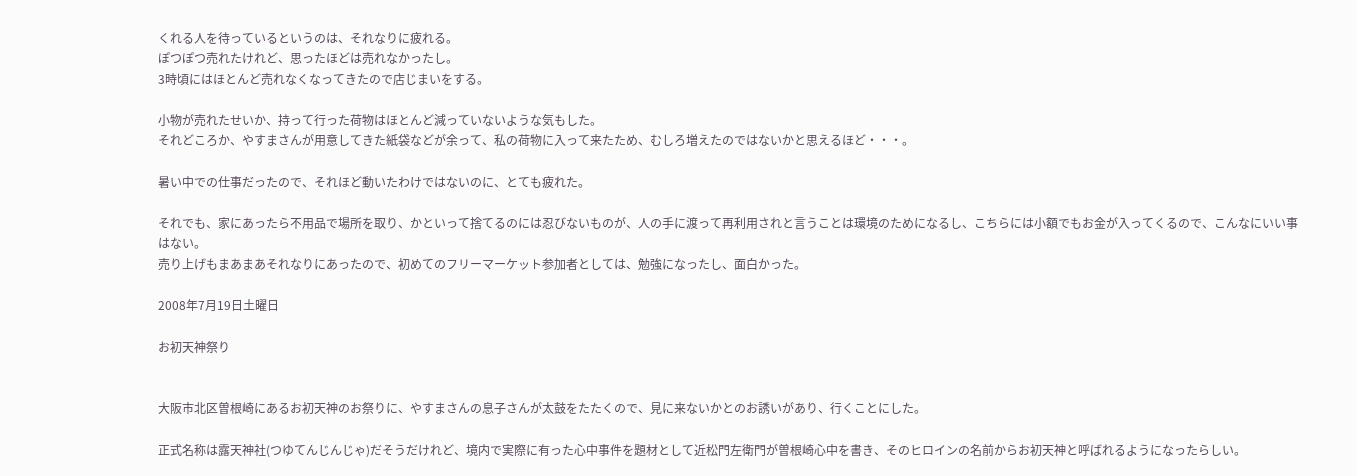くれる人を待っているというのは、それなりに疲れる。
ぽつぽつ売れたけれど、思ったほどは売れなかったし。
3時頃にはほとんど売れなくなってきたので店じまいをする。

小物が売れたせいか、持って行った荷物はほとんど減っていないような気もした。
それどころか、やすまさんが用意してきた紙袋などが余って、私の荷物に入って来たため、むしろ増えたのではないかと思えるほど・・・。

暑い中での仕事だったので、それほど動いたわけではないのに、とても疲れた。

それでも、家にあったら不用品で場所を取り、かといって捨てるのには忍びないものが、人の手に渡って再利用されと言うことは環境のためになるし、こちらには小額でもお金が入ってくるので、こんなにいい事はない。
売り上げもまあまあそれなりにあったので、初めてのフリーマーケット参加者としては、勉強になったし、面白かった。

2008年7月19日土曜日

お初天神祭り


大阪市北区曽根崎にあるお初天神のお祭りに、やすまさんの息子さんが太鼓をたたくので、見に来ないかとのお誘いがあり、行くことにした。

正式名称は露天神社(つゆてんじんじゃ)だそうだけれど、境内で実際に有った心中事件を題材として近松門左衛門が曽根崎心中を書き、そのヒロインの名前からお初天神と呼ばれるようになったらしい。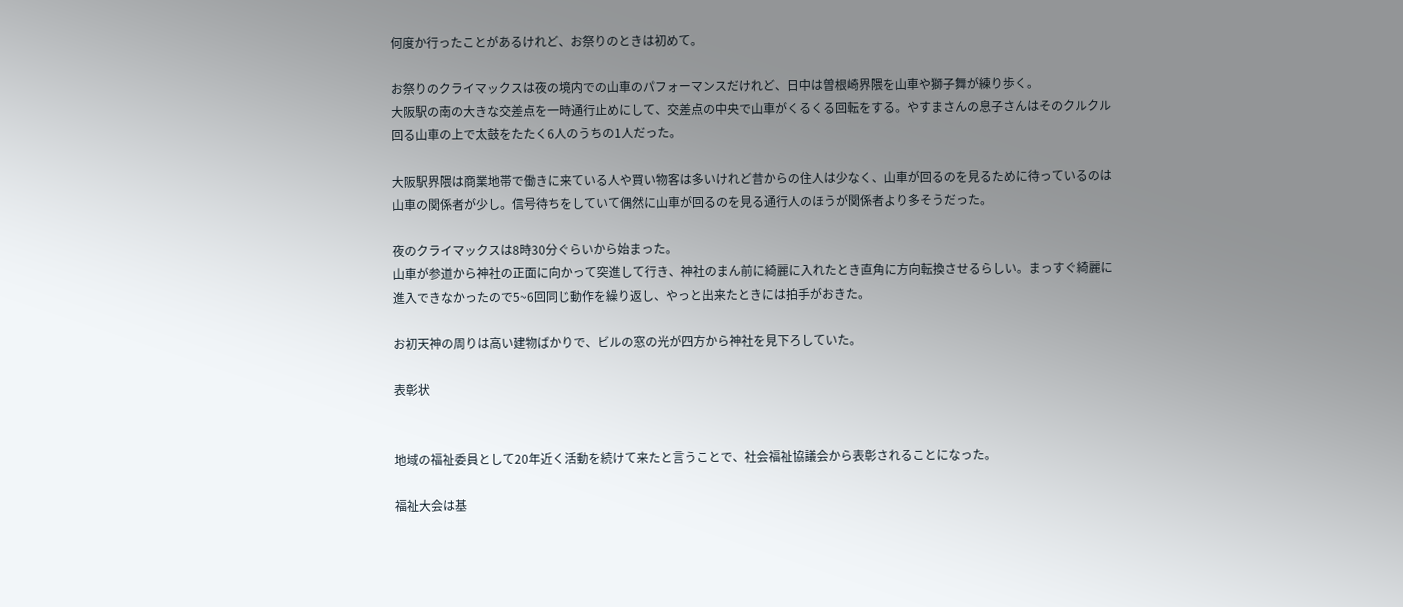何度か行ったことがあるけれど、お祭りのときは初めて。

お祭りのクライマックスは夜の境内での山車のパフォーマンスだけれど、日中は曽根崎界隈を山車や獅子舞が練り歩く。
大阪駅の南の大きな交差点を一時通行止めにして、交差点の中央で山車がくるくる回転をする。やすまさんの息子さんはそのクルクル回る山車の上で太鼓をたたく6人のうちの1人だった。

大阪駅界隈は商業地帯で働きに来ている人や買い物客は多いけれど昔からの住人は少なく、山車が回るのを見るために待っているのは山車の関係者が少し。信号待ちをしていて偶然に山車が回るのを見る通行人のほうが関係者より多そうだった。

夜のクライマックスは8時30分ぐらいから始まった。
山車が参道から神社の正面に向かって突進して行き、神社のまん前に綺麗に入れたとき直角に方向転換させるらしい。まっすぐ綺麗に進入できなかったので5~6回同じ動作を繰り返し、やっと出来たときには拍手がおきた。

お初天神の周りは高い建物ばかりで、ビルの窓の光が四方から神社を見下ろしていた。

表彰状


地域の福祉委員として20年近く活動を続けて来たと言うことで、社会福祉協議会から表彰されることになった。

福祉大会は基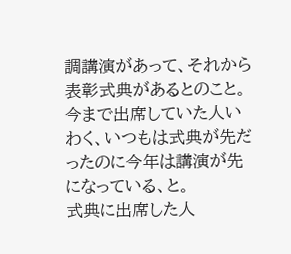調講演があって、それから表彰式典があるとのこと。
今まで出席していた人いわく、いつもは式典が先だったのに今年は講演が先になっている、と。
式典に出席した人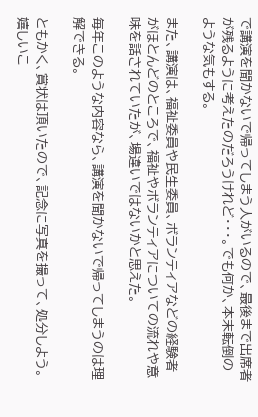で講演を聞かないで帰ってしまう人がいるので、最後まで出席者が残るように考えたのだろうけれど・・・。でも何か、本末転倒のような気もする。

また、講演は、福祉委員や民生委員、ボランティアなどの経験者がほとんどのところで、福祉やボランティアについての流れや意味を話されていたが、場違いではないかと思えた。

毎年このような内容なら、講演を聞かないで帰ってしまうのは理解できる。

ともかく、賞状は頂いたので、記念に写真を撮って、処分しよう。
嬉しいこ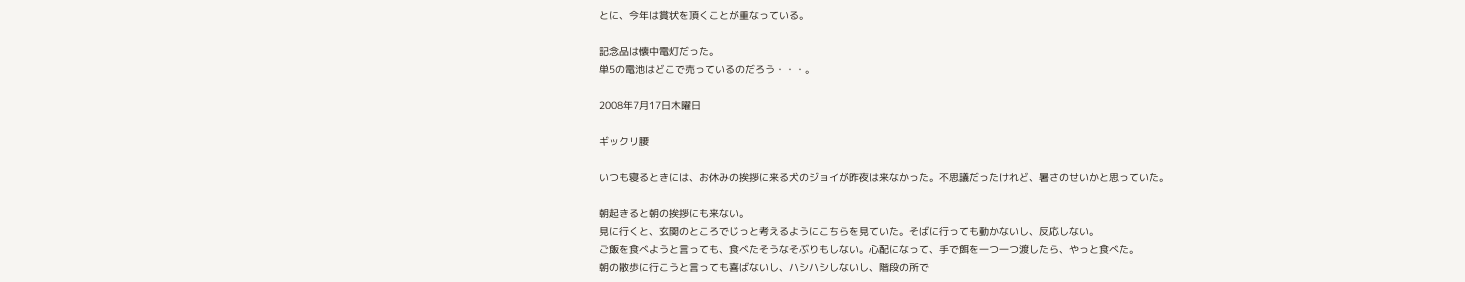とに、今年は賞状を頂くことが重なっている。

記念品は懐中電灯だった。
単5の電池はどこで売っているのだろう・・・。

2008年7月17日木曜日

ギックリ腰

いつも寝るときには、お休みの挨拶に来る犬のジョイが昨夜は来なかった。不思議だったけれど、暑さのせいかと思っていた。

朝起きると朝の挨拶にも来ない。
見に行くと、玄関のところでじっと考えるようにこちらを見ていた。そばに行っても動かないし、反応しない。
ご飯を食べようと言っても、食べたそうなそぶりもしない。心配になって、手で餌を一つ一つ渡したら、やっと食べた。
朝の散歩に行こうと言っても喜ばないし、ハシハシしないし、階段の所で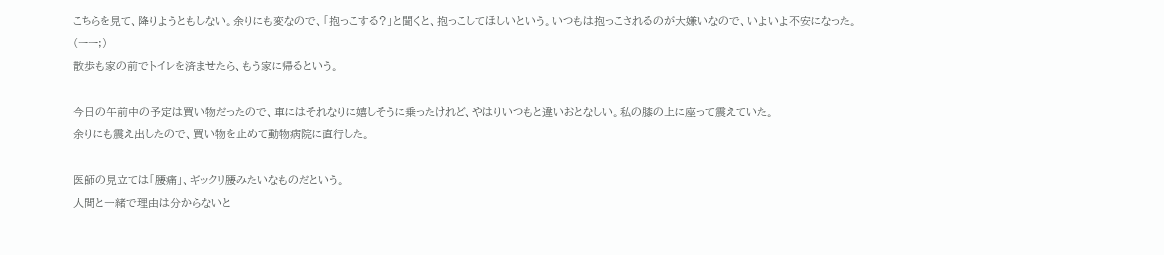こちらを見て、降りようともしない。余りにも変なので、「抱っこする?」と聞くと、抱っこしてほしいという。いつもは抱っこされるのが大嫌いなので、いよいよ不安になった。
(ーー;)
散歩も家の前でトイレを済ませたら、もう家に帰るという。

今日の午前中の予定は買い物だったので、車にはそれなりに嬉しそうに乗ったけれど、やはりいつもと違いおとなしい。私の膝の上に座って震えていた。
余りにも震え出したので、買い物を止めて動物病院に直行した。

医師の見立ては「腰痛」、ギックリ腰みたいなものだという。
人間と一緒で理由は分からないと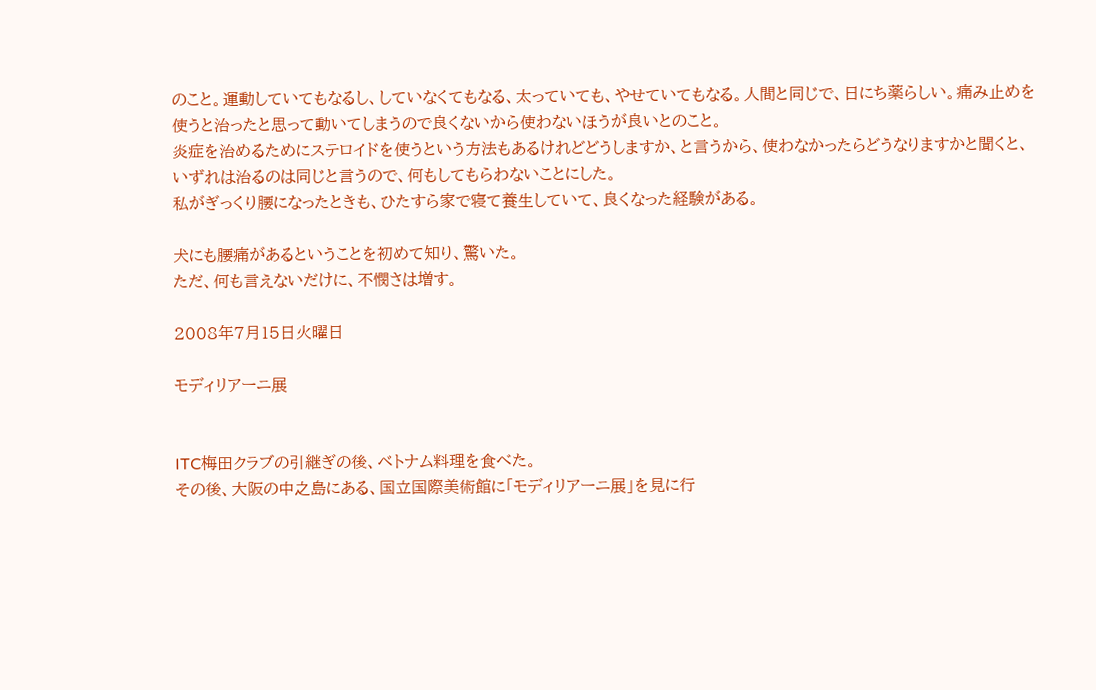のこと。運動していてもなるし、していなくてもなる、太っていても、やせていてもなる。人間と同じで、日にち薬らしい。痛み止めを使うと治ったと思って動いてしまうので良くないから使わないほうが良いとのこと。
炎症を治めるためにステロイドを使うという方法もあるけれどどうしますか、と言うから、使わなかったらどうなりますかと聞くと、いずれは治るのは同じと言うので、何もしてもらわないことにした。
私がぎっくり腰になったときも、ひたすら家で寝て養生していて、良くなった経験がある。

犬にも腰痛があるということを初めて知り、驚いた。
ただ、何も言えないだけに、不憫さは増す。

2008年7月15日火曜日

モディリアーニ展


ITC梅田クラブの引継ぎの後、ベトナム料理を食べた。
その後、大阪の中之島にある、国立国際美術館に「モディリアーニ展」を見に行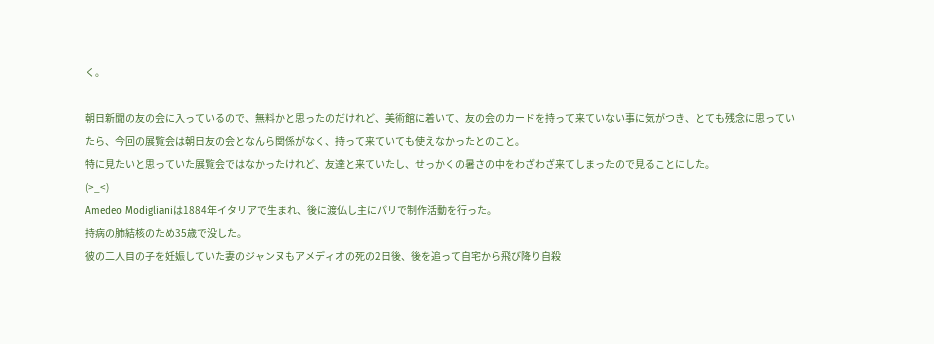く。

朝日新聞の友の会に入っているので、無料かと思ったのだけれど、美術館に着いて、友の会のカードを持って来ていない事に気がつき、とても残念に思っていたら、今回の展覧会は朝日友の会となんら関係がなく、持って来ていても使えなかったとのこと。
特に見たいと思っていた展覧会ではなかったけれど、友達と来ていたし、せっかくの暑さの中をわざわざ来てしまったので見ることにした。
(>_<)
Amedeo Modiglianiは1884年イタリアで生まれ、後に渡仏し主にパリで制作活動を行った。
持病の肺結核のため35歳で没した。
彼の二人目の子を妊娠していた妻のジャンヌもアメディオの死の2日後、後を追って自宅から飛び降り自殺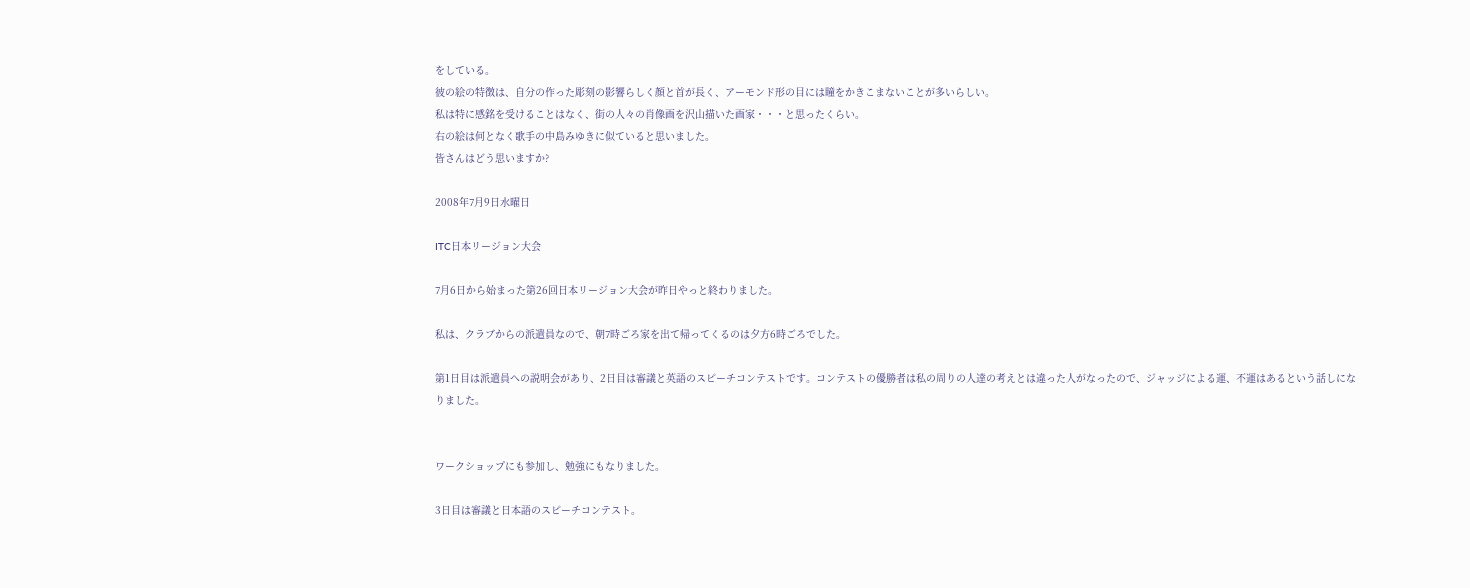をしている。
彼の絵の特徴は、自分の作った彫刻の影響らしく顔と首が長く、アーモンド形の目には瞳をかきこまないことが多いらしい。
私は特に感銘を受けることはなく、街の人々の肖像画を沢山描いた画家・・・と思ったくらい。
右の絵は何となく歌手の中島みゆきに似ていると思いました。
皆さんはどう思いますか?

2008年7月9日水曜日

ITC日本リージョン大会

7月6日から始まった第26回日本リージョン大会が昨日やっと終わりました。

私は、クラブからの派遣員なので、朝7時ごろ家を出て帰ってくるのは夕方6時ごろでした。

第1日目は派遣員への説明会があり、2日目は審議と英語のスピーチコンテストです。コンテストの優勝者は私の周りの人達の考えとは違った人がなったので、ジャッジによる運、不運はあるという話しになりました。


ワークショップにも参加し、勉強にもなりました。

3日目は審議と日本語のスピーチコンテスト。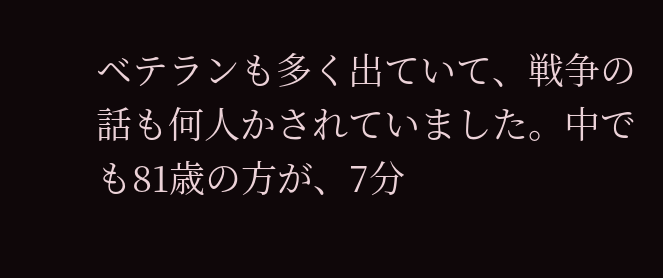ベテランも多く出ていて、戦争の話も何人かされていました。中でも81歳の方が、7分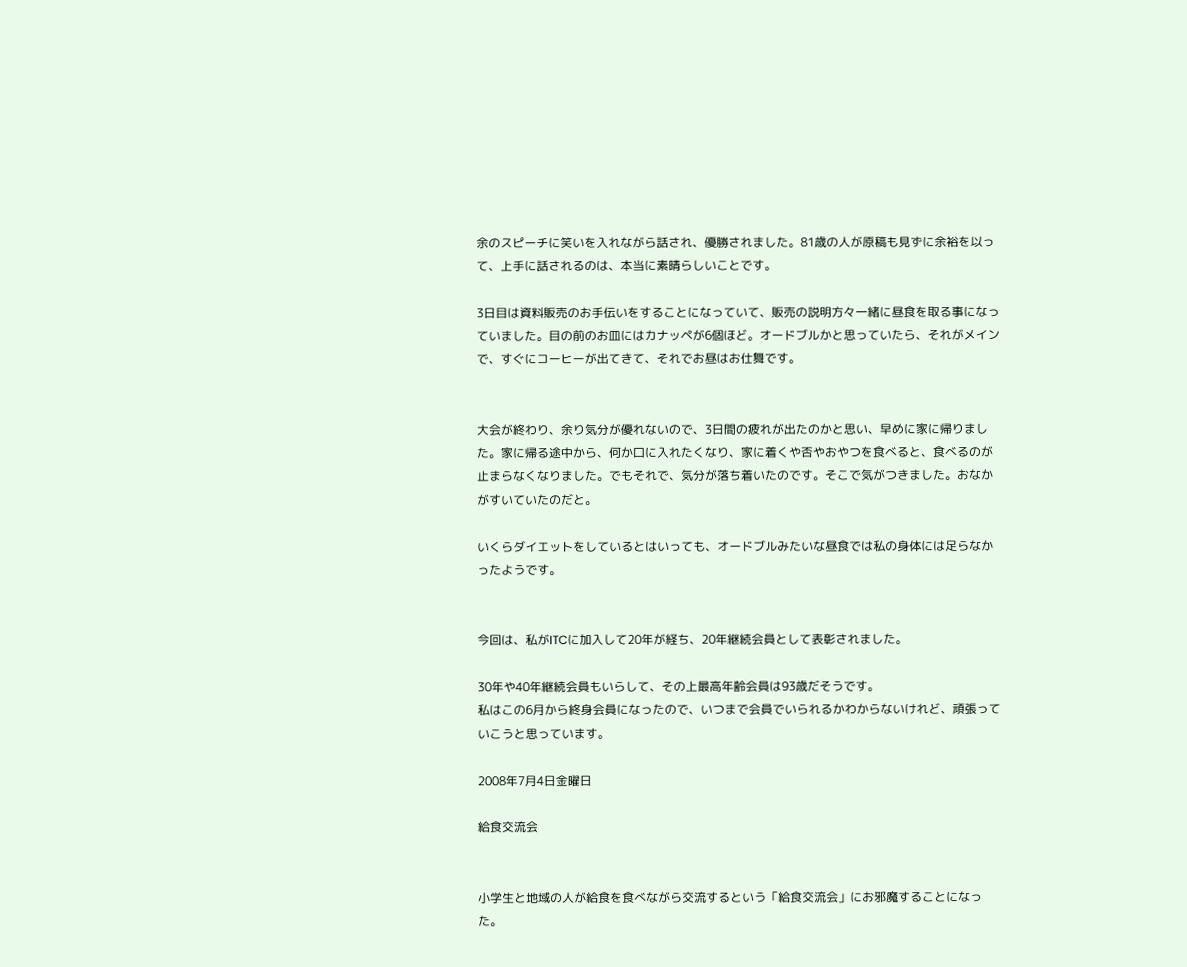余のスピーチに笑いを入れながら話され、優勝されました。81歳の人が原稿も見ずに余裕を以って、上手に話されるのは、本当に素晴らしいことです。

3日目は資料販売のお手伝いをすることになっていて、販売の説明方々一緒に昼食を取る事になっていました。目の前のお皿にはカナッペが6個ほど。オードブルかと思っていたら、それがメインで、すぐにコーヒーが出てきて、それでお昼はお仕舞です。


大会が終わり、余り気分が優れないので、3日間の疲れが出たのかと思い、早めに家に帰りました。家に帰る途中から、何か口に入れたくなり、家に着くや否やおやつを食べると、食べるのが止まらなくなりました。でもそれで、気分が落ち着いたのです。そこで気がつきました。おなかがすいていたのだと。

いくらダイエットをしているとはいっても、オードブルみたいな昼食では私の身体には足らなかったようです。


今回は、私がITCに加入して20年が経ち、20年継続会員として表彰されました。

30年や40年継続会員もいらして、その上最高年齢会員は93歳だそうです。
私はこの6月から終身会員になったので、いつまで会員でいられるかわからないけれど、頑張っていこうと思っています。

2008年7月4日金曜日

給食交流会


小学生と地域の人が給食を食べながら交流するという「給食交流会」にお邪魔することになった。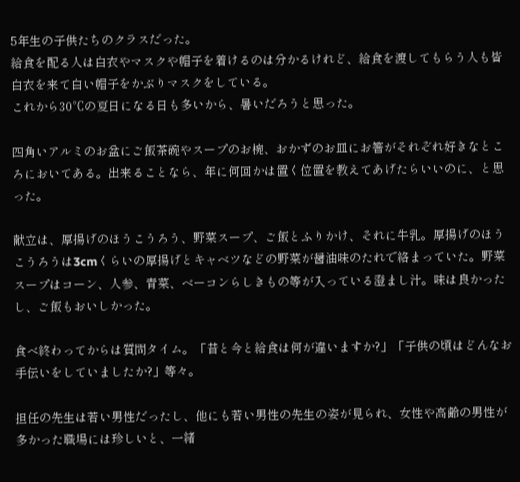5年生の子供たちのクラスだった。
給食を配る人は白衣やマスクや帽子を着けるのは分かるけれど、給食を渡してもらう人も皆白衣を来て白い帽子をかぶりマスクをしている。
これから30℃の夏日になる日も多いから、暑いだろうと思った。

四角いアルミのお盆にご飯茶碗やスープのお椀、おかずのお皿にお箸がそれぞれ好きなところにおいてある。出来ることなら、年に何回かは置く位置を教えてあげたらいいのに、と思った。

献立は、厚揚げのほうこうろう、野菜スープ、ご飯とふりかけ、それに牛乳。厚揚げのほうこうろうは3cmくらいの厚揚げとキャベツなどの野菜が醤油味のたれで絡まっていた。野菜スープはコーン、人参、青菜、ベーコンらしきもの等が入っている澄まし汁。味は良かったし、ご飯もおいしかった。

食べ終わってからは質問タイム。「昔と今と給食は何が違いますか?」「子供の頃はどんなお手伝いをしていましたか?」等々。

担任の先生は若い男性だったし、他にも若い男性の先生の姿が見られ、女性や高齢の男性が多かった職場には珍しいと、一緒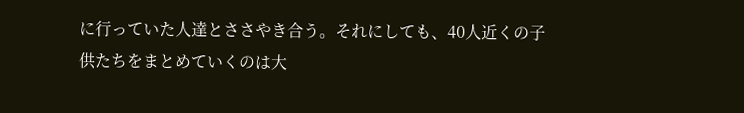に行っていた人達とささやき合う。それにしても、40人近くの子供たちをまとめていくのは大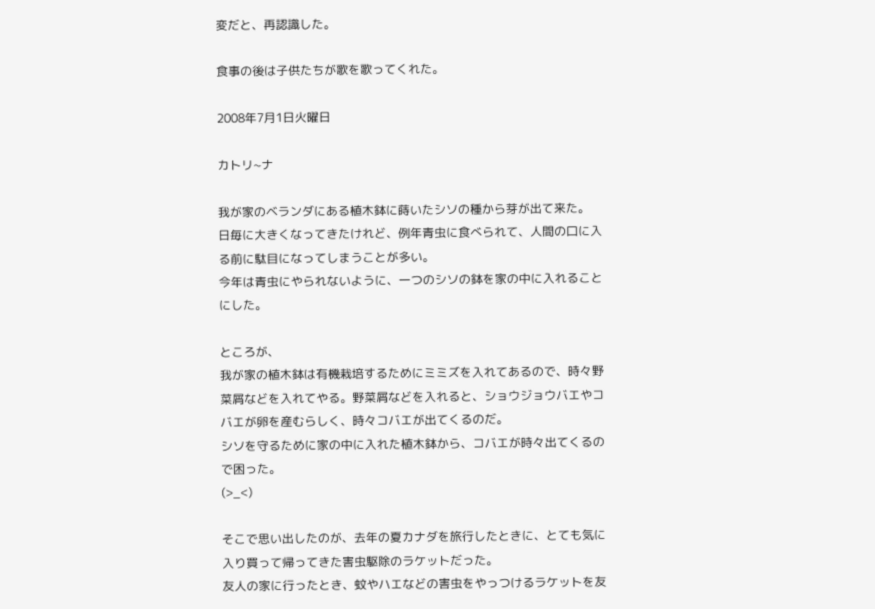変だと、再認識した。

食事の後は子供たちが歌を歌ってくれた。

2008年7月1日火曜日

カトリ~ナ

我が家のベランダにある植木鉢に蒔いたシソの種から芽が出て来た。
日毎に大きくなってきたけれど、例年青虫に食べられて、人間の口に入る前に駄目になってしまうことが多い。
今年は青虫にやられないように、一つのシソの鉢を家の中に入れることにした。

ところが、
我が家の植木鉢は有機栽培するためにミミズを入れてあるので、時々野菜屑などを入れてやる。野菜屑などを入れると、ショウジョウバエやコバエが卵を産むらしく、時々コバエが出てくるのだ。
シソを守るために家の中に入れた植木鉢から、コバエが時々出てくるので困った。
(>_<)

そこで思い出したのが、去年の夏カナダを旅行したときに、とても気に入り買って帰ってきた害虫駆除のラケットだった。
友人の家に行ったとき、蚊やハエなどの害虫をやっつけるラケットを友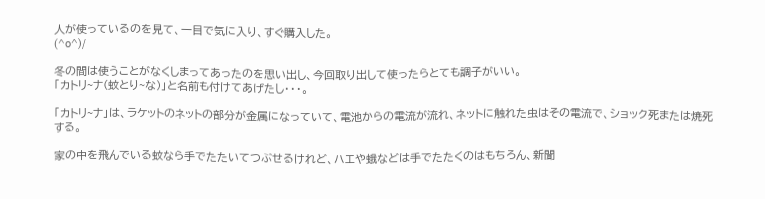人が使っているのを見て、一目で気に入り、すぐ購入した。
(^o^)/

冬の間は使うことがなくしまってあったのを思い出し、今回取り出して使ったらとても調子がいい。
「カトリ~ナ(蚊とり~な)」と名前も付けてあげたし・・・。

「カトリ~ナ」は、ラケットのネットの部分が金属になっていて、電池からの電流が流れ、ネットに触れた虫はその電流で、ショック死または焼死する。

家の中を飛んでいる蚊なら手でたたいてつぶせるけれど、ハエや蛾などは手でたたくのはもちろん、新聞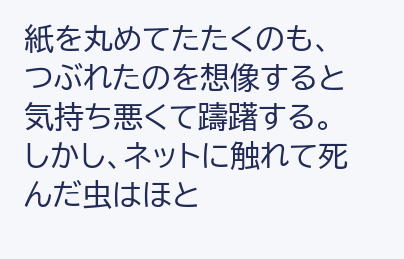紙を丸めてたたくのも、つぶれたのを想像すると気持ち悪くて躊躇する。
しかし、ネットに触れて死んだ虫はほと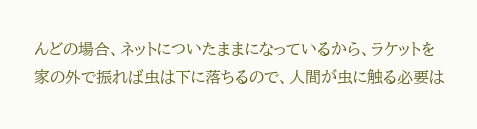んどの場合、ネットについたままになっているから、ラケットを家の外で振れば虫は下に落ちるので、人間が虫に触る必要は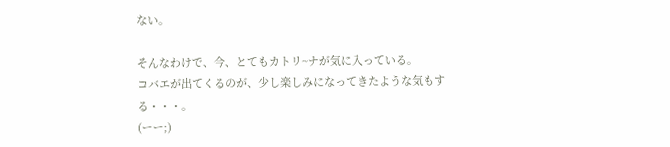ない。

そんなわけで、今、とてもカトリ~ナが気に入っている。
コバエが出てくるのが、少し楽しみになってきたような気もする・・・。
(ーー;)